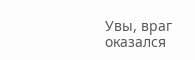Увы, враг оказался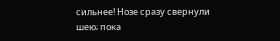сильнее! Нозе сразу свернули шею; пока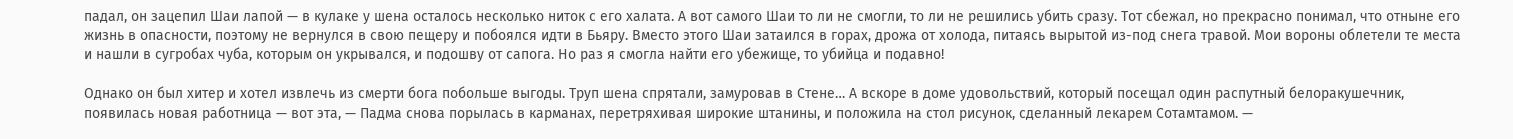падал, он зацепил Шаи лапой — в кулаке у шена осталось несколько ниток с его халата. А вот самого Шаи то ли не смогли, то ли не решились убить сразу. Тот сбежал, но прекрасно понимал, что отныне его жизнь в опасности, поэтому не вернулся в свою пещеру и побоялся идти в Бьяру. Вместо этого Шаи затаился в горах, дрожа от холода, питаясь вырытой из-под снега травой. Мои вороны облетели те места и нашли в сугробах чуба, которым он укрывался, и подошву от сапога. Но раз я смогла найти его убежище, то убийца и подавно!

Однако он был хитер и хотел извлечь из смерти бога побольше выгоды. Труп шена спрятали, замуровав в Стене… А вскоре в доме удовольствий, который посещал один распутный белоракушечник, появилась новая работница — вот эта, — Падма снова порылась в карманах, перетряхивая широкие штанины, и положила на стол рисунок, сделанный лекарем Сотамтамом. —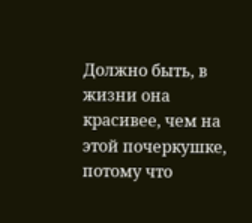Должно быть, в жизни она красивее, чем на этой почеркушке, потому что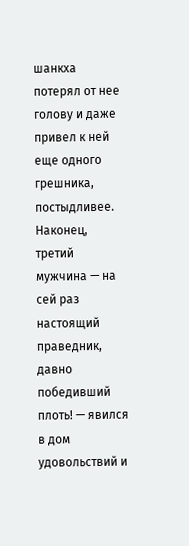шанкха потерял от нее голову и даже привел к ней еще одного грешника, постыдливее. Наконец, третий мужчина — на сей раз настоящий праведник, давно победивший плоть! — явился в дом удовольствий и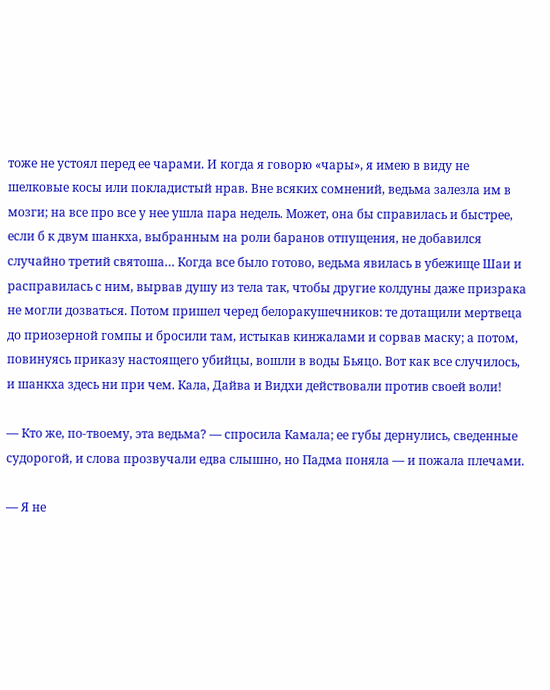тоже не устоял перед ее чарами. И когда я говорю «чары», я имею в виду не шелковые косы или покладистый нрав. Вне всяких сомнений, ведьма залезла им в мозги; на все про все у нее ушла пара недель. Может, она бы справилась и быстрее, если б к двум шанкха, выбранным на роли баранов отпущения, не добавился случайно третий святоша… Когда все было готово, ведьма явилась в убежище Шаи и расправилась с ним, вырвав душу из тела так, чтобы другие колдуны даже призрака не могли дозваться. Потом пришел черед белоракушечников: те дотащили мертвеца до приозерной гомпы и бросили там, истыкав кинжалами и сорвав маску; а потом, повинуясь приказу настоящего убийцы, вошли в воды Бьяцо. Вот как все случилось, и шанкха здесь ни при чем. Кала, Дайва и Видхи действовали против своей воли!

— Кто же, по-твоему, эта ведьма? — спросила Камала; ее губы дернулись, сведенные судорогой, и слова прозвучали едва слышно, но Падма поняла — и пожала плечами.

— Я не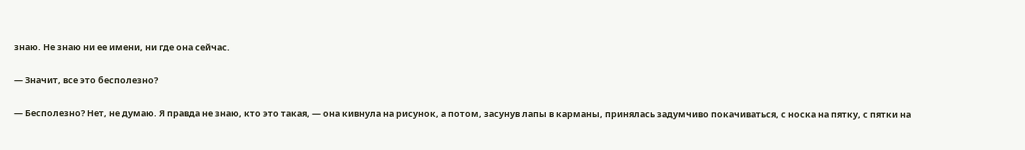знаю. Не знаю ни ее имени, ни где она сейчас.

— Значит, все это бесполезно?

— Бесполезно? Нет, не думаю. Я правда не знаю, кто это такая, — она кивнула на рисунок, а потом, засунув лапы в карманы, принялась задумчиво покачиваться, с носка на пятку, с пятки на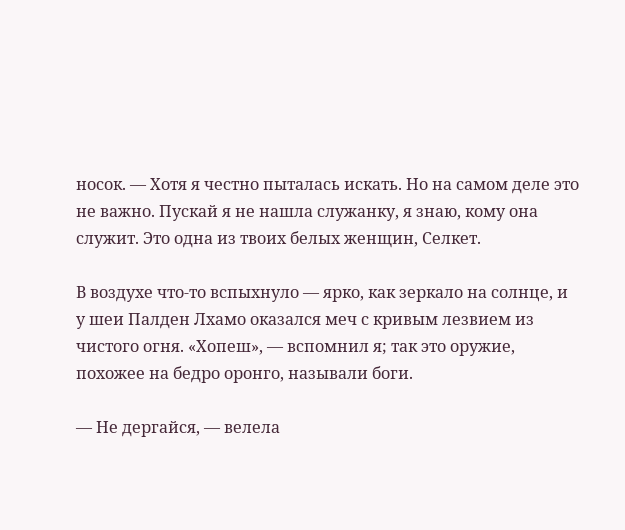носок. — Хотя я честно пыталась искать. Но на самом деле это не важно. Пускай я не нашла служанку, я знаю, кому она служит. Это одна из твоих белых женщин, Селкет.

В воздухе что-то вспыхнуло — ярко, как зеркало на солнце, и у шеи Палден Лхамо оказался меч с кривым лезвием из чистого огня. «Хопеш», — вспомнил я; так это оружие, похожее на бедро оронго, называли боги.

— Не дергайся, — велела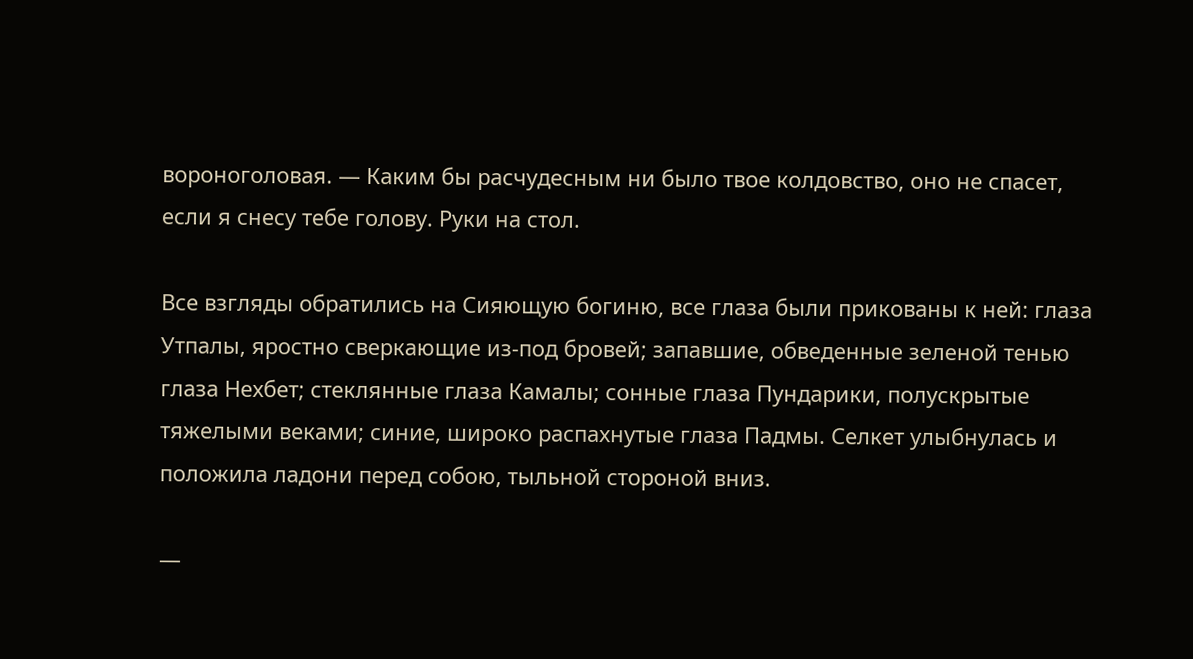вороноголовая. — Каким бы расчудесным ни было твое колдовство, оно не спасет, если я снесу тебе голову. Руки на стол.

Все взгляды обратились на Сияющую богиню, все глаза были прикованы к ней: глаза Утпалы, яростно сверкающие из-под бровей; запавшие, обведенные зеленой тенью глаза Нехбет; стеклянные глаза Камалы; сонные глаза Пундарики, полускрытые тяжелыми веками; синие, широко распахнутые глаза Падмы. Селкет улыбнулась и положила ладони перед собою, тыльной стороной вниз.

—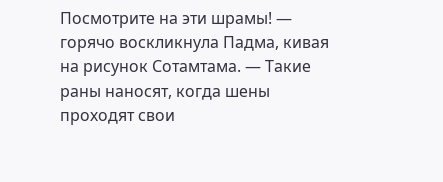Посмотрите на эти шрамы! — горячо воскликнула Падма, кивая на рисунок Сотамтама. — Такие раны наносят, когда шены проходят свои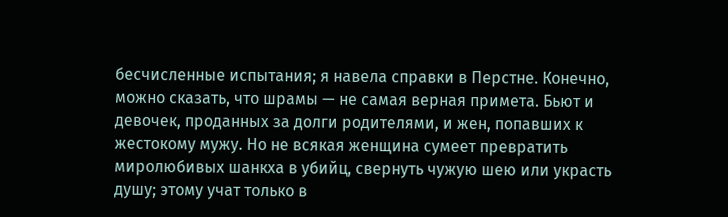бесчисленные испытания; я навела справки в Перстне. Конечно, можно сказать, что шрамы — не самая верная примета. Бьют и девочек, проданных за долги родителями, и жен, попавших к жестокому мужу. Но не всякая женщина сумеет превратить миролюбивых шанкха в убийц, свернуть чужую шею или украсть душу; этому учат только в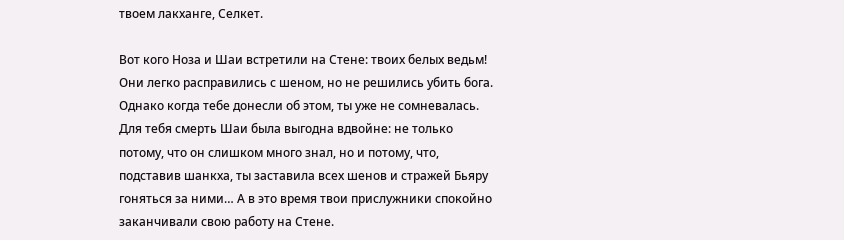твоем лакханге, Селкет.

Вот кого Ноза и Шаи встретили на Стене: твоих белых ведьм! Они легко расправились с шеном, но не решились убить бога. Однако когда тебе донесли об этом, ты уже не сомневалась. Для тебя смерть Шаи была выгодна вдвойне: не только потому, что он слишком много знал, но и потому, что, подставив шанкха, ты заставила всех шенов и стражей Бьяру гоняться за ними… А в это время твои прислужники спокойно заканчивали свою работу на Стене.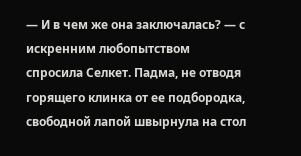— И в чем же она заключалась? — с искренним любопытством спросила Селкет. Падма, не отводя горящего клинка от ее подбородка, свободной лапой швырнула на стол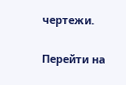чертежи.

Перейти на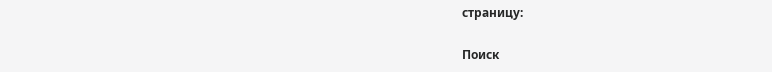страницу:

Поиск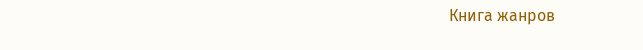Книга жанров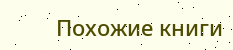Похожие книги